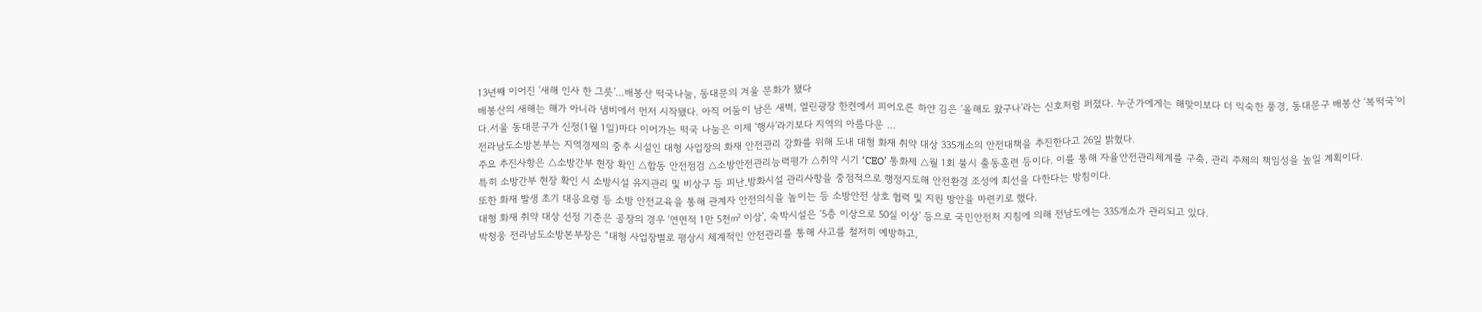13년째 이어진 ‘새해 인사 한 그릇’…배봉산 떡국나눔, 동대문의 겨울 문화가 됐다
배봉산의 새해는 해가 아니라 냄비에서 먼저 시작됐다. 아직 어둠이 남은 새벽, 열린광장 한켠에서 피어오른 하얀 김은 ‘올해도 왔구나’라는 신호처럼 퍼졌다. 누군가에게는 해맞이보다 더 익숙한 풍경, 동대문구 배봉산 ‘복떡국’이다.서울 동대문구가 신정(1월 1일)마다 이어가는 떡국 나눔은 이제 ‘행사’라기보다 지역의 아름다운 ...
전라남도소방본부는 지역경제의 중추 시설인 대형 사업장의 화재 안전관리 강화를 위해 도내 대형 화재 취약 대상 335개소의 안전대책을 추진한다고 26일 밝혔다.
주요 추진사항은 △소방간부 현장 확인 △합동 안전점검 △소방안전관리능력평가 △취약 시기 ‘CEO’ 통화제 △월 1회 불시 출동훈련 등이다. 이를 통해 자율안전관리체계를 구축, 관리 주체의 책임성을 높일 계획이다.
특히 소방간부 현장 확인 시 소방시설 유지관리 및 비상구 등 피난․방화시설 관리사항을 중점적으로 행정지도해 안전환경 조성에 최선을 다한다는 방침이다.
또한 화재 발생 초기 대응요령 등 소방 안전교육을 통해 관계자 안전의식을 높이는 등 소방안전 상호 협력 및 지원 방안을 마련키로 했다.
대형 화재 취약 대상 선정 기준은 공장의 경우 ‘연면적 1만 5천㎡ 이상’, 숙박시설은 ‘5층 이상으로 50실 이상’ 등으로 국민안전처 지침에 의해 전남도에는 335개소가 관리되고 있다.
박청웅 전라남도소방본부장은 “대형 사업장별로 평상시 체계적인 안전관리를 통해 사고를 철저히 예방하고,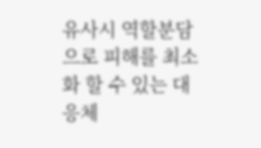유사시 역할분담으로 피해를 최소화 할 수 있는 대응체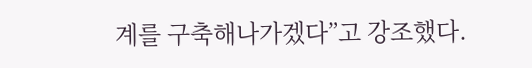계를 구축해나가겠다”고 강조했다.